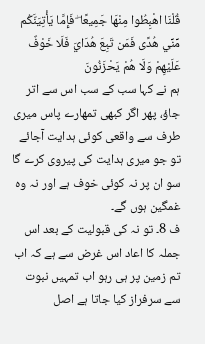قُلْنَا اهْبِطُوا مِنْهَا جَمِيعًا ۖ فَإِمَّا يَأْتِيَنَّكُم مِّنِّي هُدًى فَمَن تَبِعَ هُدَايَ فَلَا خَوْفٌ عَلَيْهِمْ وَلَا هُمْ يَحْزَنُونَ
ہم نے کہا سب کے سب اس سے اتر جاؤ، پھر اگر کبھی تمھارے پاس میری طرف سے واقعی کوئی ہدایت آجائے تو جو میری ہدایت کی پیروی کرے گا سو ان پر نہ کوئی خوف ہے اور نہ وہ غمگین ہوں گے۔
ف 8۔ تو نہ کی قبولیت کے بعد اس جملہ کا اعاد اس غرض سے ہے کہ اب تم زمین پر ہی رہو اب تمہیں نبوت سے سرفراز کیا جاتا ہے اصل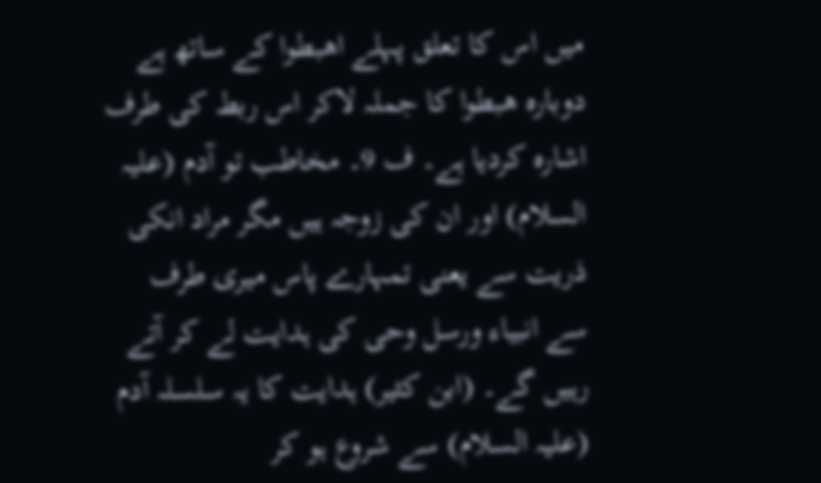میں اس کا تعلق پہلے اھبطوا کے ساتھ ہے دوبارہ ھبطوا کا جملہ لاکر اس ربط کی طرف اشارہ کردیا ہے۔ ف 9۔ مخاطب تو آدم (علیہ السلام) اور ان کی زوجہ ہیں مگر مراد انکی ذریت سے یعنی تمہارے پاس میری طرف سے انبیاء ورسل وحی کی ہدایت لے کر آتے رہیں گے۔ (ابن کثیر) ہدایت کا یہ سلسلہ آدم (علیہ السلام) سے شروع ہو کر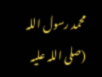محمد رسول اللہ (صلی اللہ علیہ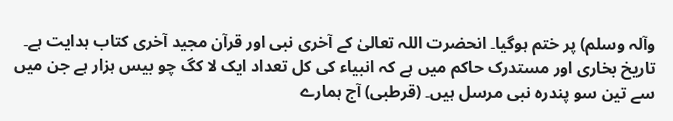وآلہ وسلم) پر ختم ہوگیا۔ انحضرت اللہ تعالیٰ کے آخری نبی اور قرآن مجید آخری کتاب ہدایت ہے۔ تاریخ بخاری اور مستدرک حاکم میں ہے کہ انبیاء کی کل تعداد ایک لا کگ چو بیس ہزار ہے جن میں سے تین سو پندرہ نبی مرسل ہیں۔ (قرطبی) آج ہمارے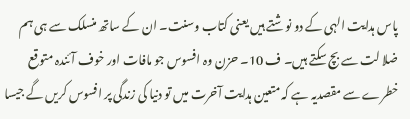پاس ہدایت الہی کے دو نوشتے ہیں یعنی کتاب وسنت۔ ان کے ساتھ منسلک سے ہی ہم ضلا لت سے بچ سکتے ہیں۔ ف 10۔ حزن وہ افسوس جو مافات اور خوف آئندہ متوقع خطرے سے مقصدیہ ہے کہ متعین ہدایت آخرت میں تو دنیا کی زندگی پر افسوس کریں گے جیسا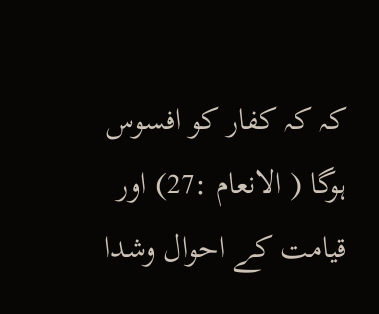کہ کہ کفار کو افسوس ہوگا ( الانعام :27) اور قیامت کے احوال وشدا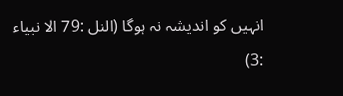انہیں کو اندیشہ نہ ہوگا (النل :79 الا نبیاء :3)